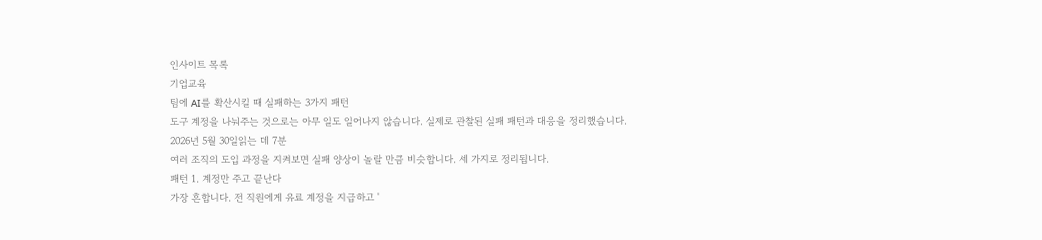인사이트 목록
기업교육
팀에 AI를 확산시킬 때 실패하는 3가지 패턴
도구 계정을 나눠주는 것으로는 아무 일도 일어나지 않습니다. 실제로 관찰된 실패 패턴과 대응을 정리했습니다.
2026년 5월 30일읽는 데 7분
여러 조직의 도입 과정을 지켜보면 실패 양상이 놀랄 만큼 비슷합니다. 세 가지로 정리됩니다.
패턴 1. 계정만 주고 끝난다
가장 흔합니다. 전 직원에게 유료 계정을 지급하고 '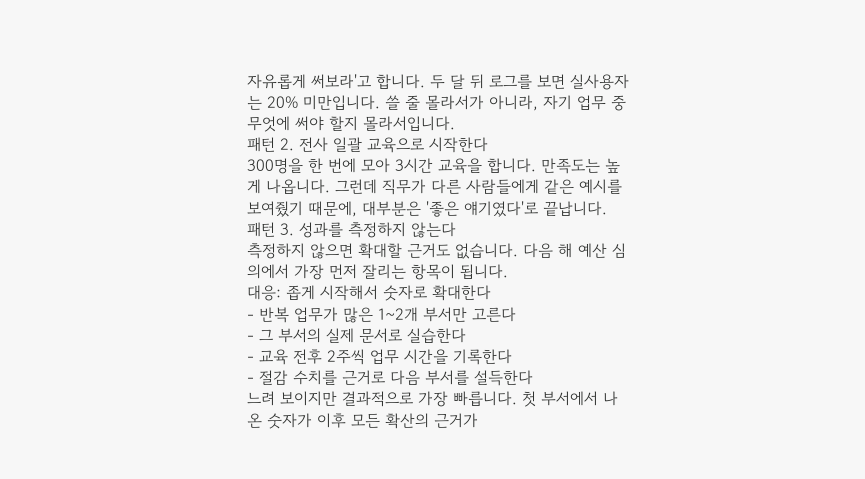자유롭게 써보라'고 합니다. 두 달 뒤 로그를 보면 실사용자는 20% 미만입니다. 쓸 줄 몰라서가 아니라, 자기 업무 중 무엇에 써야 할지 몰라서입니다.
패턴 2. 전사 일괄 교육으로 시작한다
300명을 한 번에 모아 3시간 교육을 합니다. 만족도는 높게 나옵니다. 그런데 직무가 다른 사람들에게 같은 예시를 보여줬기 때문에, 대부분은 '좋은 얘기였다'로 끝납니다.
패턴 3. 성과를 측정하지 않는다
측정하지 않으면 확대할 근거도 없습니다. 다음 해 예산 심의에서 가장 먼저 잘리는 항목이 됩니다.
대응: 좁게 시작해서 숫자로 확대한다
- 반복 업무가 많은 1~2개 부서만 고른다
- 그 부서의 실제 문서로 실습한다
- 교육 전후 2주씩 업무 시간을 기록한다
- 절감 수치를 근거로 다음 부서를 설득한다
느려 보이지만 결과적으로 가장 빠릅니다. 첫 부서에서 나온 숫자가 이후 모든 확산의 근거가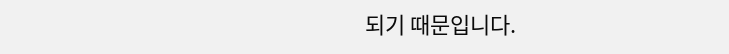되기 때문입니다.